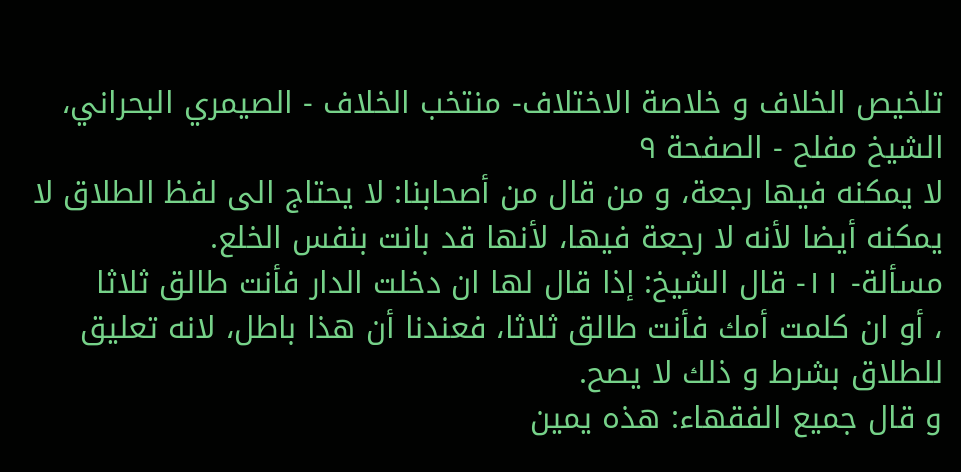تلخيص الخلاف و خلاصة الاختلاف- منتخب الخلاف - الصيمري البحراني، الشيخ مفلح - الصفحة ٩
لا يمكنه فيها رجعة، و من قال من أصحابنا: لا يحتاج الى لفظ الطلاق لا يمكنه أيضا لأنه لا رجعة فيها، لأنها قد بانت بنفس الخلع.
مسألة- ١١- قال الشيخ: إذا قال لها ان دخلت الدار فأنت طالق ثلاثا
، أو ان كلمت أمك فأنت طالق ثلاثا، فعندنا أن هذا باطل، لانه تعليق للطلاق بشرط و ذلك لا يصح.
و قال جميع الفقهاء: هذه يمين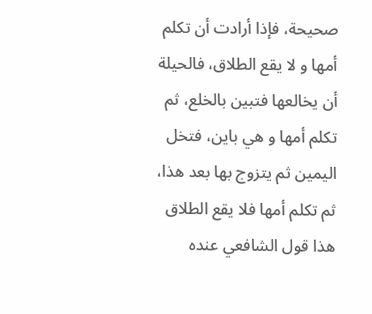صحيحة، فإذا أرادت أن تكلم أمها و لا يقع الطلاق، فالحيلة أن يخالعها فتبين بالخلع، ثم تكلم أمها و هي باين، فتخل اليمين ثم يتزوج بها بعد هذا، ثم تكلم أمها فلا يقع الطلاق هذا قول الشافعي عنده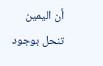أن اليمين تنحل بوجود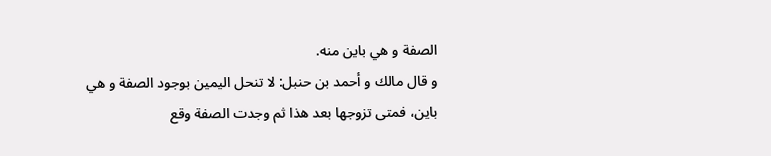الصفة و هي باين منه.
و قال مالك و أحمد بن حنبل: لا تنحل اليمين بوجود الصفة و هي باين، فمتى تزوجها بعد هذا ثم وجدت الصفة وقع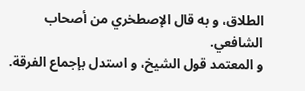الطلاق، و به قال الإصطخري من أصحاب الشافعي.
و المعتمد قول الشيخ، و استدل بإجماع الفرقة.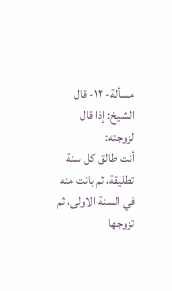مسألة- ١٢- قال الشيخ: إذا قال لزوجته:
أنت طالق كل سنة تطليقة، ثم بانت منه في السنة الاولى، ثم تزوجها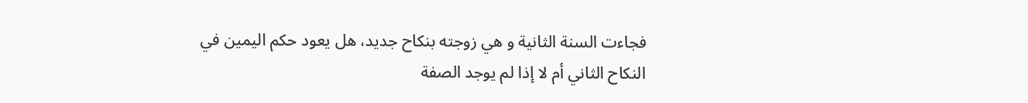فجاءت السنة الثانية و هي زوجته بنكاح جديد، هل يعود حكم اليمين في النكاح الثاني أم لا إذا لم يوجد الصفة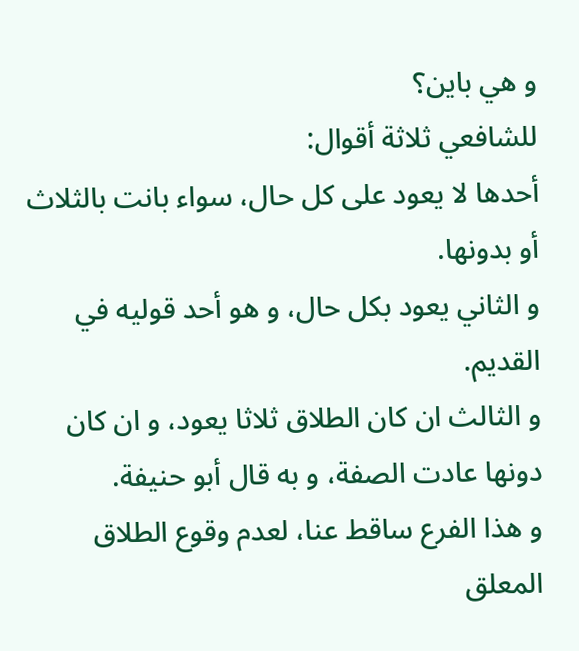و هي باين؟
للشافعي ثلاثة أقوال:
أحدها لا يعود على كل حال، سواء بانت بالثلاث أو بدونها.
و الثاني يعود بكل حال، و هو أحد قوليه في القديم.
و الثالث ان كان الطلاق ثلاثا يعود، و ان كان دونها عادت الصفة، و به قال أبو حنيفة.
و هذا الفرع ساقط عنا، لعدم وقوع الطلاق المعلق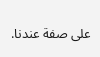على صفة عندنا.